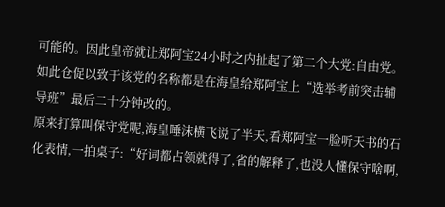可能的。因此皇帝就让郑阿宝24小时之内扯起了第二个大党:自由党。如此仓促以致于该党的名称都是在海皇给郑阿宝上“选举考前突击辅导班”最后二十分钟改的。
原来打算叫保守党呢,海皇唾沫横飞说了半天,看郑阿宝一脸听天书的石化表情,一拍桌子:“好词都占领就得了,省的解释了,也没人懂保守啥啊,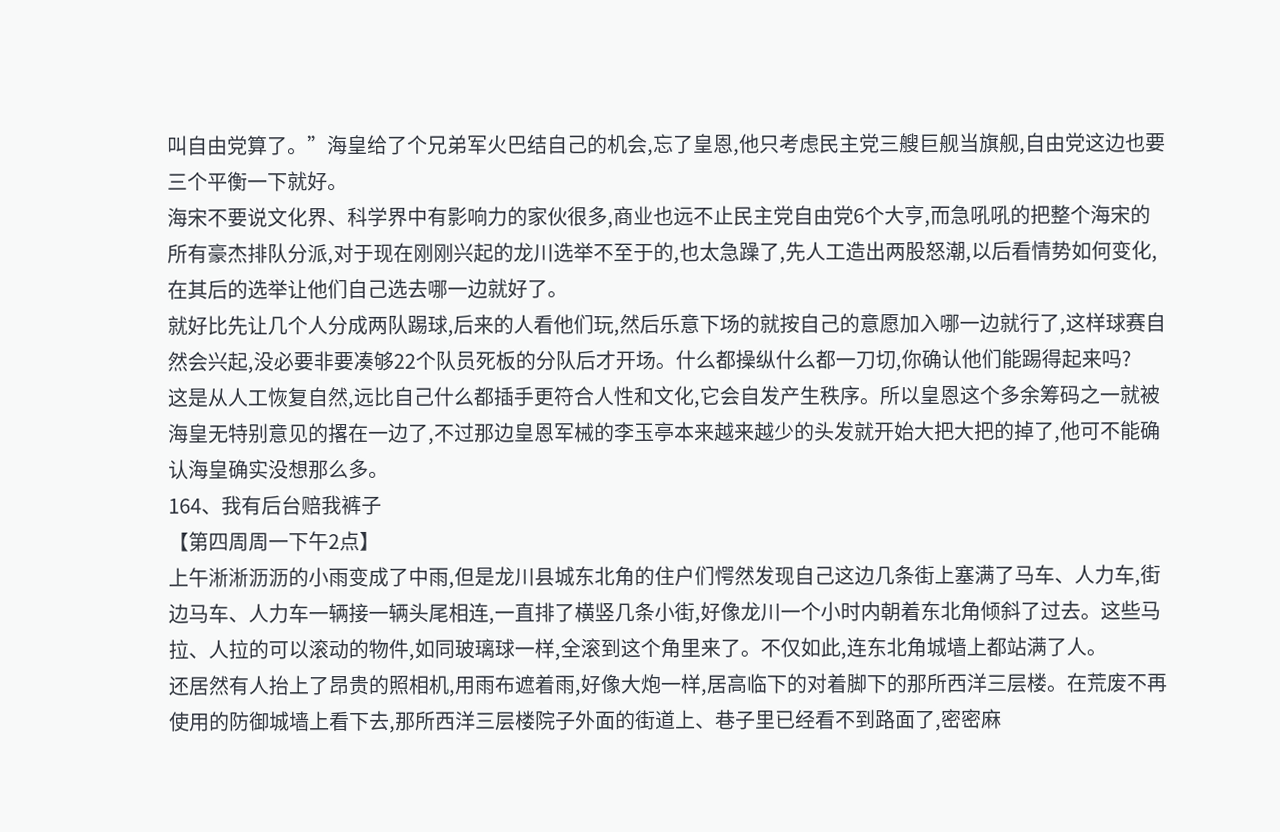叫自由党算了。”海皇给了个兄弟军火巴结自己的机会,忘了皇恩,他只考虑民主党三艘巨舰当旗舰,自由党这边也要三个平衡一下就好。
海宋不要说文化界、科学界中有影响力的家伙很多,商业也远不止民主党自由党6个大亨,而急吼吼的把整个海宋的所有豪杰排队分派,对于现在刚刚兴起的龙川选举不至于的,也太急躁了,先人工造出两股怒潮,以后看情势如何变化,在其后的选举让他们自己选去哪一边就好了。
就好比先让几个人分成两队踢球,后来的人看他们玩,然后乐意下场的就按自己的意愿加入哪一边就行了,这样球赛自然会兴起,没必要非要凑够22个队员死板的分队后才开场。什么都操纵什么都一刀切,你确认他们能踢得起来吗?
这是从人工恢复自然,远比自己什么都插手更符合人性和文化,它会自发产生秩序。所以皇恩这个多余筹码之一就被海皇无特别意见的撂在一边了,不过那边皇恩军械的李玉亭本来越来越少的头发就开始大把大把的掉了,他可不能确认海皇确实没想那么多。
164、我有后台赔我裤子
【第四周周一下午2点】
上午淅淅沥沥的小雨变成了中雨,但是龙川县城东北角的住户们愕然发现自己这边几条街上塞满了马车、人力车,街边马车、人力车一辆接一辆头尾相连,一直排了横竖几条小街,好像龙川一个小时内朝着东北角倾斜了过去。这些马拉、人拉的可以滚动的物件,如同玻璃球一样,全滚到这个角里来了。不仅如此,连东北角城墙上都站满了人。
还居然有人抬上了昂贵的照相机,用雨布遮着雨,好像大炮一样,居高临下的对着脚下的那所西洋三层楼。在荒废不再使用的防御城墙上看下去,那所西洋三层楼院子外面的街道上、巷子里已经看不到路面了,密密麻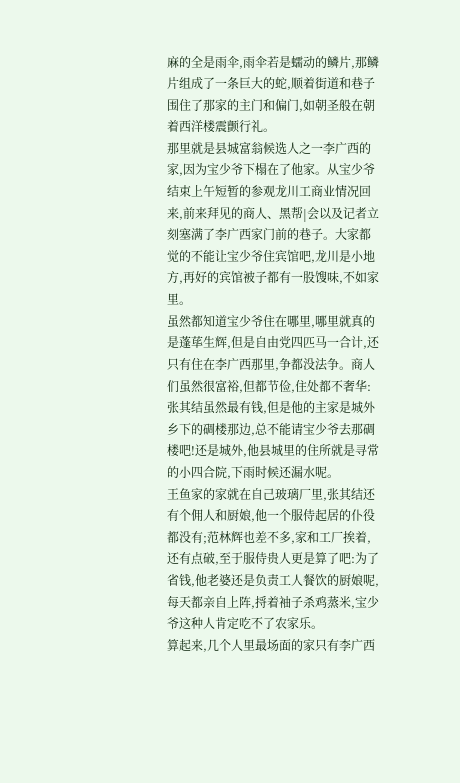麻的全是雨伞,雨伞若是蠕动的鳞片,那鳞片组成了一条巨大的蛇,顺着街道和巷子围住了那家的主门和偏门,如朝圣般在朝着西洋楼震颤行礼。
那里就是县城富翁候选人之一李广西的家,因为宝少爷下榻在了他家。从宝少爷结束上午短暂的参观龙川工商业情况回来,前来拜见的商人、黑帮|会以及记者立刻塞满了李广西家门前的巷子。大家都觉的不能让宝少爷住宾馆吧,龙川是小地方,再好的宾馆被子都有一股馊味,不如家里。
虽然都知道宝少爷住在哪里,哪里就真的是蓬荜生辉,但是自由党四匹马一合计,还只有住在李广西那里,争都没法争。商人们虽然很富裕,但都节俭,住处都不奢华:张其结虽然最有钱,但是他的主家是城外乡下的碉楼那边,总不能请宝少爷去那碉楼吧!还是城外,他县城里的住所就是寻常的小四合院,下雨时候还漏水呢。
王鱼家的家就在自己玻璃厂里,张其结还有个佣人和厨娘,他一个服侍起居的仆役都没有;范林辉也差不多,家和工厂挨着,还有点破,至于服侍贵人更是算了吧:为了省钱,他老婆还是负责工人餐饮的厨娘呢,每天都亲自上阵,捋着袖子杀鸡蒸米,宝少爷这种人肯定吃不了农家乐。
算起来,几个人里最场面的家只有李广西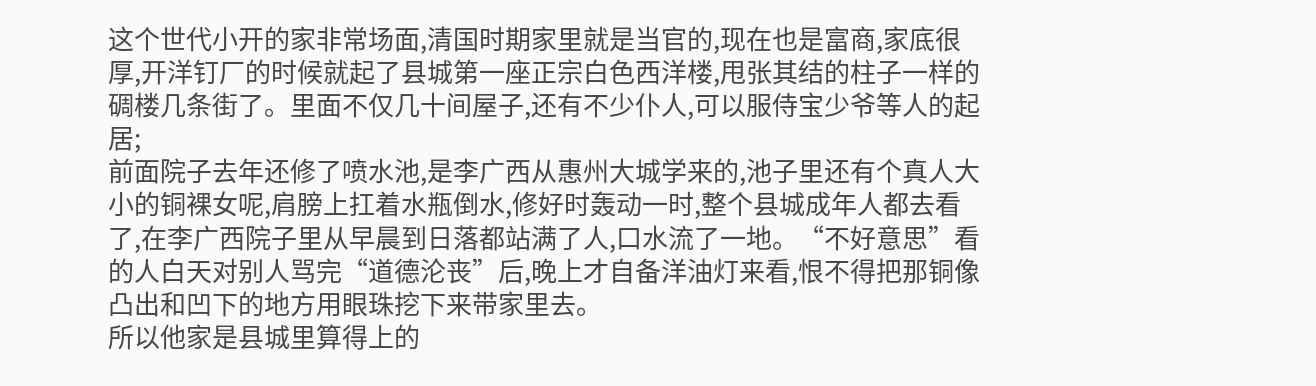这个世代小开的家非常场面,清国时期家里就是当官的,现在也是富商,家底很厚,开洋钉厂的时候就起了县城第一座正宗白色西洋楼,甩张其结的柱子一样的碉楼几条街了。里面不仅几十间屋子,还有不少仆人,可以服侍宝少爷等人的起居;
前面院子去年还修了喷水池,是李广西从惠州大城学来的,池子里还有个真人大小的铜裸女呢,肩膀上扛着水瓶倒水,修好时轰动一时,整个县城成年人都去看了,在李广西院子里从早晨到日落都站满了人,口水流了一地。“不好意思”看的人白天对别人骂完“道德沦丧”后,晚上才自备洋油灯来看,恨不得把那铜像凸出和凹下的地方用眼珠挖下来带家里去。
所以他家是县城里算得上的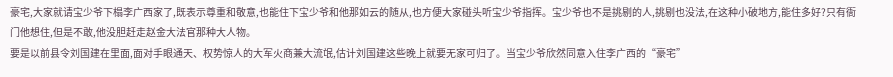豪宅,大家就请宝少爷下榻李广西家了,既表示尊重和敬意,也能住下宝少爷和他那如云的随从,也方便大家碰头听宝少爷指挥。宝少爷也不是挑剔的人,挑剔也没法,在这种小破地方,能住多好?只有衙门他想住,但是不敢,他没胆赶走赵金大法官那种大人物。
要是以前县令刘国建在里面,面对手眼通天、权势惊人的大军火商兼大流氓,估计刘国建这些晚上就要无家可归了。当宝少爷欣然同意入住李广西的“豪宅”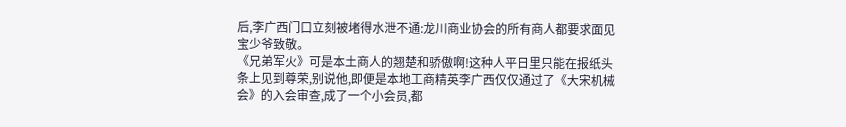后,李广西门口立刻被堵得水泄不通:龙川商业协会的所有商人都要求面见宝少爷致敬。
《兄弟军火》可是本土商人的翘楚和骄傲啊!这种人平日里只能在报纸头条上见到尊荣,别说他,即便是本地工商精英李广西仅仅通过了《大宋机械会》的入会审查,成了一个小会员,都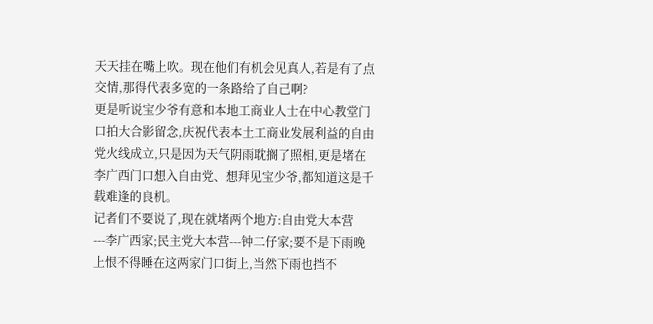天天挂在嘴上吹。现在他们有机会见真人,若是有了点交情,那得代表多宽的一条路给了自己啊?
更是听说宝少爷有意和本地工商业人士在中心教堂门口拍大合影留念,庆祝代表本土工商业发展利益的自由党火线成立,只是因为天气阴雨耽搁了照相,更是堵在李广西门口想入自由党、想拜见宝少爷,都知道这是千载难逢的良机。
记者们不要说了,现在就堵两个地方:自由党大本营---李广西家;民主党大本营---钟二仔家;要不是下雨晚上恨不得睡在这两家门口街上,当然下雨也挡不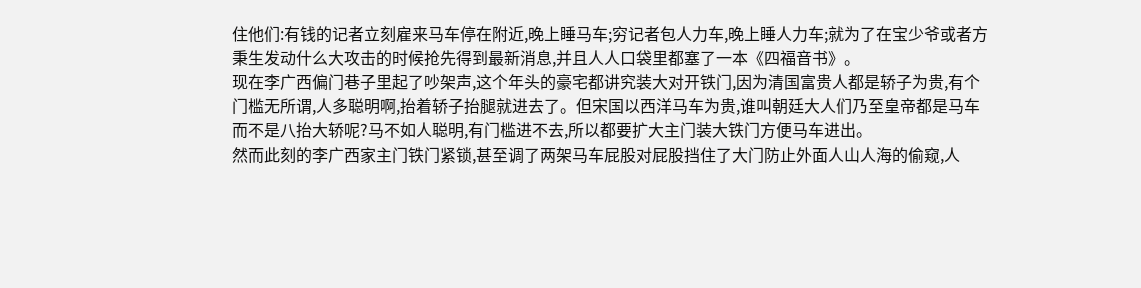住他们:有钱的记者立刻雇来马车停在附近,晚上睡马车;穷记者包人力车,晚上睡人力车;就为了在宝少爷或者方秉生发动什么大攻击的时候抢先得到最新消息,并且人人口袋里都塞了一本《四福音书》。
现在李广西偏门巷子里起了吵架声,这个年头的豪宅都讲究装大对开铁门,因为清国富贵人都是轿子为贵,有个门槛无所谓,人多聪明啊,抬着轿子抬腿就进去了。但宋国以西洋马车为贵,谁叫朝廷大人们乃至皇帝都是马车而不是八抬大轿呢?马不如人聪明,有门槛进不去,所以都要扩大主门装大铁门方便马车进出。
然而此刻的李广西家主门铁门紧锁,甚至调了两架马车屁股对屁股挡住了大门防止外面人山人海的偷窥,人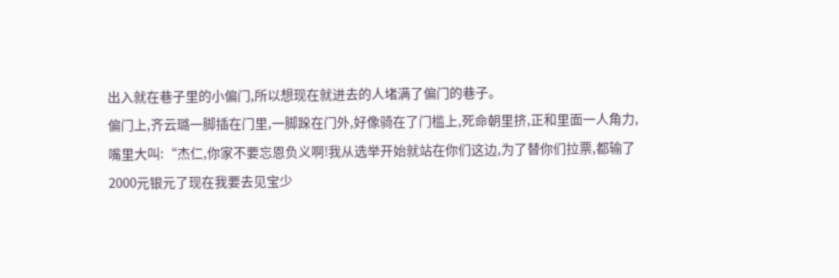出入就在巷子里的小偏门,所以想现在就进去的人堵满了偏门的巷子。
偏门上,齐云璐一脚插在门里,一脚跺在门外,好像骑在了门槛上,死命朝里挤,正和里面一人角力,嘴里大叫:“杰仁,你家不要忘恩负义啊!我从选举开始就站在你们这边,为了替你们拉票,都输了2000元银元了现在我要去见宝少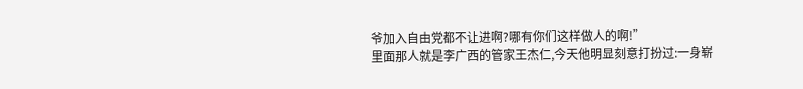爷加入自由党都不让进啊?哪有你们这样做人的啊!”
里面那人就是李广西的管家王杰仁,今天他明显刻意打扮过:一身崭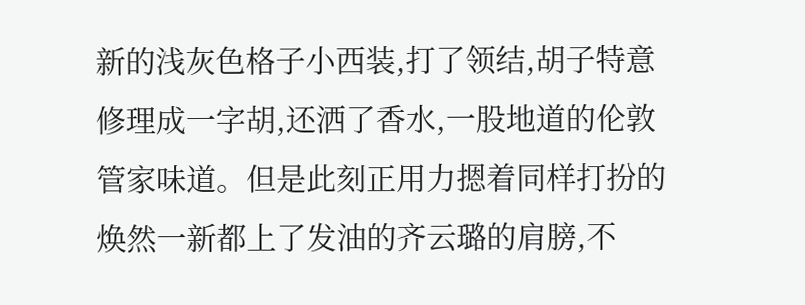新的浅灰色格子小西装,打了领结,胡子特意修理成一字胡,还洒了香水,一股地道的伦敦管家味道。但是此刻正用力摁着同样打扮的焕然一新都上了发油的齐云璐的肩膀,不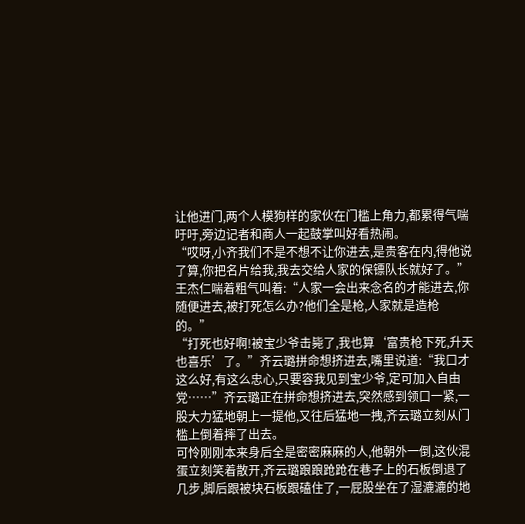让他进门,两个人模狗样的家伙在门槛上角力,都累得气喘吁吁,旁边记者和商人一起鼓掌叫好看热闹。
“哎呀,小齐我们不是不想不让你进去,是贵客在内,得他说了算,你把名片给我,我去交给人家的保镖队长就好了。”王杰仁喘着粗气叫着:“人家一会出来念名的才能进去,你随便进去,被打死怎么办?他们全是枪,人家就是造枪的。”
“打死也好啊!被宝少爷击毙了,我也算‘富贵枪下死,升天也喜乐’了。”齐云璐拼命想挤进去,嘴里说道:“我口才这么好,有这么忠心,只要容我见到宝少爷,定可加入自由党……”齐云璐正在拼命想挤进去,突然感到领口一紧,一股大力猛地朝上一提他,又往后猛地一拽,齐云璐立刻从门槛上倒着摔了出去。
可怜刚刚本来身后全是密密麻麻的人,他朝外一倒,这伙混蛋立刻笑着散开,齐云璐踉踉跄跄在巷子上的石板倒退了几步,脚后跟被块石板跟磕住了,一屁股坐在了湿漉漉的地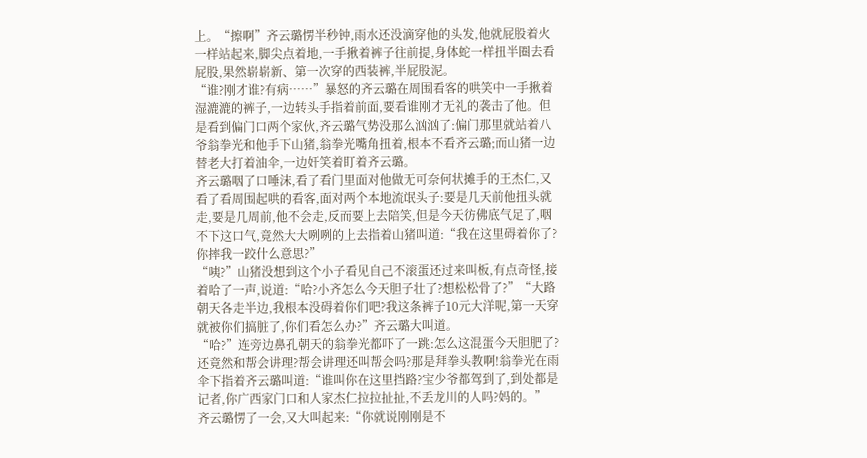上。“擦啊”齐云璐愣半秒钟,雨水还没滴穿他的头发,他就屁股着火一样站起来,脚尖点着地,一手揪着裤子往前提,身体蛇一样扭半圈去看屁股,果然崭崭新、第一次穿的西装裤,半屁股泥。
“谁?刚才谁?有病……”暴怒的齐云璐在周围看客的哄笑中一手揪着湿漉漉的裤子,一边转头手指着前面,要看谁刚才无礼的袭击了他。但是看到偏门口两个家伙,齐云璐气势没那么汹汹了:偏门那里就站着八爷翁拳光和他手下山猪,翁拳光嘴角扭着,根本不看齐云璐;而山猪一边替老大打着油伞,一边奸笑着盯着齐云璐。
齐云璐咽了口唾沫,看了看门里面对他做无可奈何状摊手的王杰仁,又看了看周围起哄的看客,面对两个本地流氓头子:要是几天前他扭头就走,要是几周前,他不会走,反而要上去陪笑,但是今天彷佛底气足了,咽不下这口气,竟然大大咧咧的上去指着山猪叫道:“我在这里碍着你了?你摔我一跤什么意思?”
“咦?”山猪没想到这个小子看见自己不滚蛋还过来叫板,有点奇怪,接着哈了一声,说道:“哈?小齐怎么今天胆子壮了?想松松骨了?”“大路朝天各走半边,我根本没碍着你们吧?我这条裤子10元大洋呢,第一天穿就被你们搞脏了,你们看怎么办?”齐云璐大叫道。
“哈?”连旁边鼻孔朝天的翁拳光都吓了一跳:怎么这混蛋今天胆肥了?还竟然和帮会讲理?帮会讲理还叫帮会吗?那是拜拳头教啊!翁拳光在雨伞下指着齐云璐叫道:“谁叫你在这里挡路?宝少爷都驾到了,到处都是记者,你广西家门口和人家杰仁拉拉扯扯,不丢龙川的人吗?妈的。”
齐云璐愣了一会,又大叫起来:“你就说刚刚是不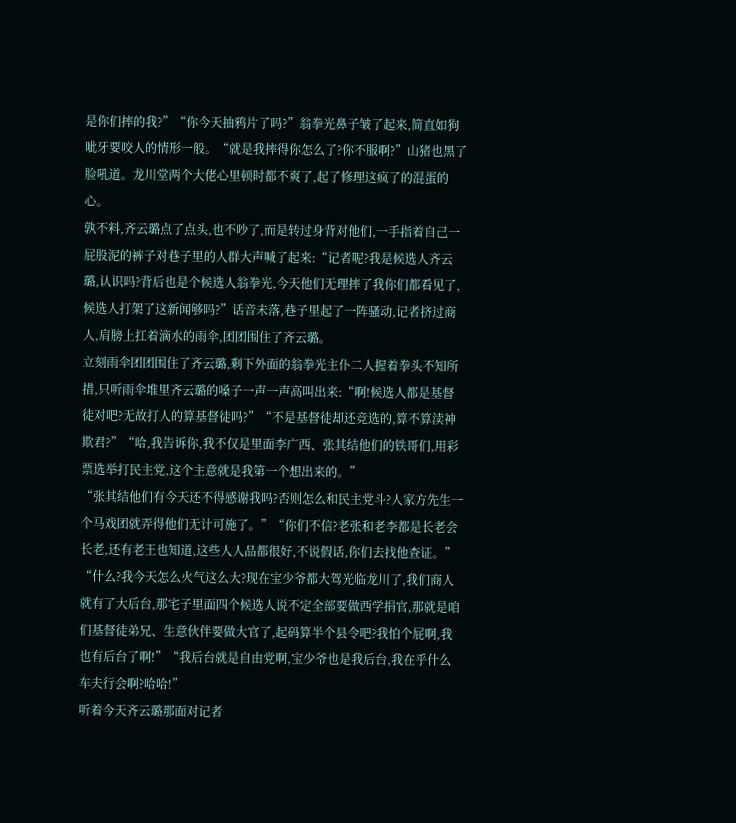是你们摔的我?”“你今天抽鸦片了吗?”翁拳光鼻子皱了起来,简直如狗呲牙要咬人的情形一般。“就是我摔得你怎么了?你不服啊?”山猪也黑了脸吼道。龙川堂两个大佬心里顿时都不爽了,起了修理这疯了的混蛋的心。
孰不料,齐云璐点了点头,也不吵了,而是转过身背对他们,一手指着自己一屁股泥的裤子对巷子里的人群大声喊了起来:“记者呢?我是候选人齐云璐,认识吗?背后也是个候选人翁拳光,今天他们无理摔了我你们都看见了,候选人打架了这新闻够吗?”话音未落,巷子里起了一阵骚动,记者挤过商人,肩膀上扛着滴水的雨伞,团团围住了齐云璐。
立刻雨伞团团围住了齐云璐,剩下外面的翁拳光主仆二人握着拳头不知所措,只听雨伞堆里齐云璐的嗓子一声一声高叫出来:“啊!候选人都是基督徒对吧?无故打人的算基督徒吗?”“不是基督徒却还竞选的,算不算渎神欺君?”“哈,我告诉你,我不仅是里面李广西、张其结他们的铁哥们,用彩票选举打民主党,这个主意就是我第一个想出来的。”
“张其结他们有今天还不得感谢我吗?否则怎么和民主党斗?人家方先生一个马戏团就弄得他们无计可施了。”“你们不信?老张和老李都是长老会长老,还有老王也知道,这些人人品都很好,不说假话,你们去找他查证。”
“什么?我今天怎么火气这么大?现在宝少爷都大驾光临龙川了,我们商人就有了大后台,那宅子里面四个候选人说不定全部要做西学捐官,那就是咱们基督徒弟兄、生意伙伴要做大官了,起码算半个县令吧?我怕个屁啊,我也有后台了啊!”“我后台就是自由党啊,宝少爷也是我后台,我在乎什么车夫行会啊?哈哈!”
听着今天齐云璐那面对记者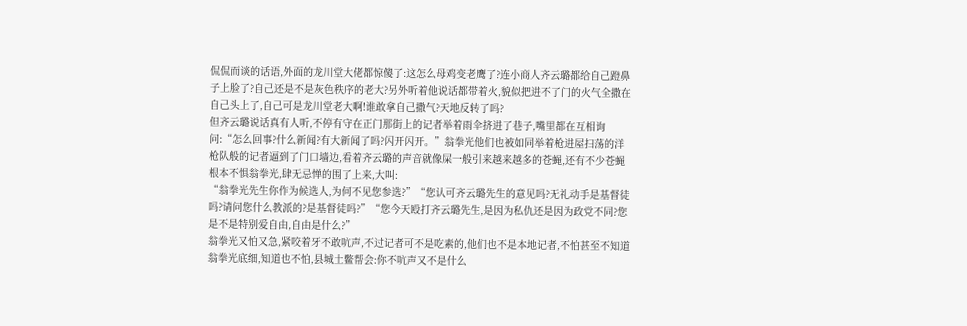侃侃而谈的话语,外面的龙川堂大佬都惊傻了:这怎么母鸡变老鹰了?连小商人齐云璐都给自己蹬鼻子上脸了?自己还是不是灰色秩序的老大?另外听着他说话都带着火,貌似把进不了门的火气全撒在自己头上了,自己可是龙川堂老大啊!谁敢拿自己撒气?天地反转了吗?
但齐云璐说话真有人听,不停有守在正门那街上的记者举着雨伞挤进了巷子,嘴里都在互相询问:“怎么回事?什么新闻?有大新闻了吗?闪开闪开。”翁拳光他们也被如同举着枪进屋扫荡的洋枪队般的记者逼到了门口墙边,看着齐云璐的声音就像屎一般引来越来越多的苍蝇,还有不少苍蝇根本不惧翁拳光,肆无忌惮的围了上来,大叫:
“翁拳光先生你作为候选人,为何不见您参选?”“您认可齐云璐先生的意见吗?无礼动手是基督徒吗?请问您什么教派的?是基督徒吗?”“您今天殴打齐云璐先生,是因为私仇还是因为政党不同?您是不是特别爱自由,自由是什么?”
翁拳光又怕又急,紧咬着牙不敢吭声,不过记者可不是吃素的,他们也不是本地记者,不怕甚至不知道翁拳光底细,知道也不怕,县城土鳖帮会:你不吭声又不是什么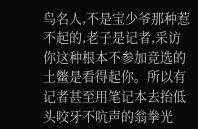鸟名人,不是宝少爷那种惹不起的,老子是记者,采访你这种根本不参加竞选的土鳖是看得起你。所以有记者甚至用笔记本去抬低头咬牙不吭声的翁拳光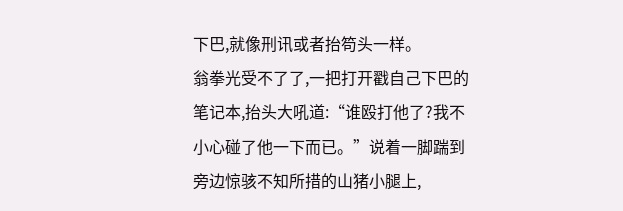下巴,就像刑讯或者抬笱头一样。
翁拳光受不了了,一把打开戳自己下巴的笔记本,抬头大吼道:“谁殴打他了?我不小心碰了他一下而已。”说着一脚踹到旁边惊骇不知所措的山猪小腿上,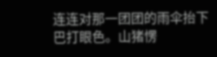连连对那一团团的雨伞抬下巴打眼色。山猪愣